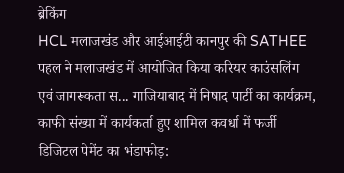ब्रेकिंग
HCL मलाजखंड और आईआईटी कानपुर की SATHEE पहल ने मलाजखंड में आयोजित किया करियर काउंसलिंग एवं जागरूकता स... गाजियाबाद में निषाद पार्टी का कार्यक्रम, काफी संख्या में कार्यकर्ता हुए शामिल कवर्धा में फर्जी डिजिटल पेमेंट का भंडाफोड़: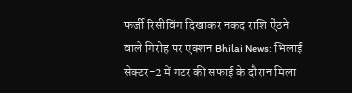फर्जी रिसीविंग दिखाकर नकद राशि ऐंठने वाले गिरोह पर एक्शन Bhilai News: भिलाई सेक्टर-2 में गटर की सफाई के दौरान मिला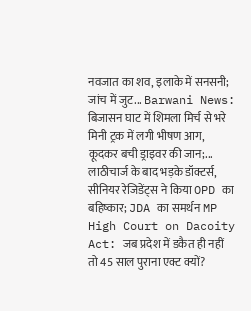नवजात का शव, इलाके में सनसनी; जांच में जुट... Barwani News: बिजासन घाट में शिमला मिर्च से भरे मिनी ट्रक में लगी भीषण आग, कूदकर बची ड्राइवर की जान;... लाठीचार्ज के बाद भड़के डॉक्टर्स, सीनियर रेजिडेंट्स ने किया OPD का बहिष्कार; JDA का समर्थन MP High Court on Dacoity Act: जब प्रदेश में डकैत ही नहीं तो 45 साल पुराना एक्ट क्यों?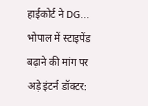हाईकोर्ट ने DG... भोपाल में स्टाइपेंड बढ़ाने की मांग पर अड़े इंटर्न डॉक्टर: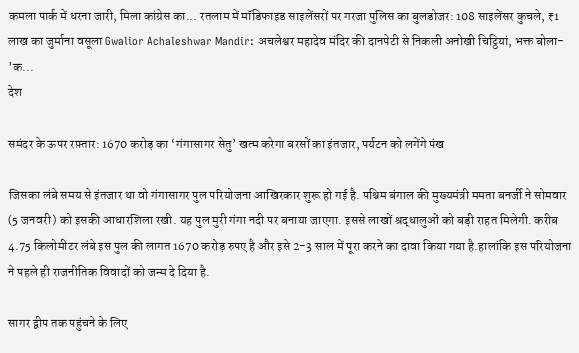कमला पार्क में धरना जारी, मिला कांग्रेस का... रतलाम में मॉडिफाइड साइलेंसरों पर गरजा पुलिस का बुलडोजर: 108 साइलेंसर कुचले, ₹1 लाख का जुर्माना वसूला Gwalior Achaleshwar Mandir: अचलेश्वर महादेव मंदिर की दानपेटी से निकली अनोखी चिट्ठियां, भक्त बोला- 'क...
देश

समंदर के ऊपर रफ़्तार: 1670 करोड़ का ‘गंगासागर सेतु’ खत्म करेगा बरसों का इंतजार, पर्यटन को लगेंगे पंख

जिसका लंबे समय से इंतजार था वो गंगासागर पुल परियोजना आखिरकार शुरू हो गई है. पश्चिम बंगाल की मुख्यमंत्री ममता बनर्जी ने सोमवार (5 जनवरी) को इसकी आधारशिला रखी. यह पुल मुरी गंगा नदी पर बनाया जाएगा. इससे लाखों श्रद्धालुओं को बड़ी राहत मिलेगी. करीब 4.75 किलोमीटर लंबे इस पुल की लागत 1670 करोड़ रुपए है और इसे 2-3 साल में पूरा करने का दावा किया गया है.हालांकि इस परियोजना ने पहले ही राजनीतिक विवादों को जन्म दे दिया है.

सागर द्वीप तक पहुंचने के लिए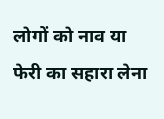लोगों को नाव या फेरी का सहारा लेना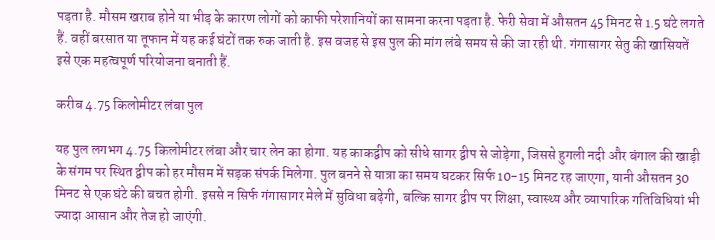पड़ता है. मौसम खराब होने या भीड़ के कारण लोगों को काफी परेशानियों का सामना करना पड़ता है. फेरी सेवा में औसतन 45 मिनट से 1.5 घंटे लगते हैं. वहीं बरसात या तूफान में यह कई घंटों तक रुक जाती है. इस वजह से इस पुल की मांग लंबे समय से की जा रही थी. गंगासागर सेतु की खासियतें इसे एक महत्वपूर्ण परियोजना बनाती हैं.

करीब 4.75 किलोमीटर लंबा पुल

यह पुल लगभग 4.75 किलोमीटर लंबा और चार लेन का होगा. यह काकद्वीप को सीधे सागर द्वीप से जोड़ेगा, जिससे हुगली नदी और बंगाल की खाड़ी के संगम पर स्थित द्वीप को हर मौसम में सड़क संपर्क मिलेगा. पुल बनने से यात्रा का समय घटकर सिर्फ 10-15 मिनट रह जाएगा, यानी औसतन 30 मिनट से एक घंटे की बचत होगी. इससे न सिर्फ गंगासागर मेले में सुविधा बढ़ेगी, बल्कि सागर द्वीप पर शिक्षा, स्वास्थ्य और व्यापारिक गतिविधियां भी ज्यादा आसान और तेज हो जाएंगी.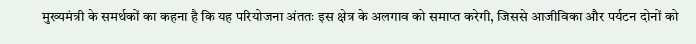मुख्यमंत्री के समर्थकों का कहना है कि यह परियोजना अंततः इस क्षेत्र के अलगाव को समाप्त करेगी, जिससे आजीविका और पर्यटन दोनों को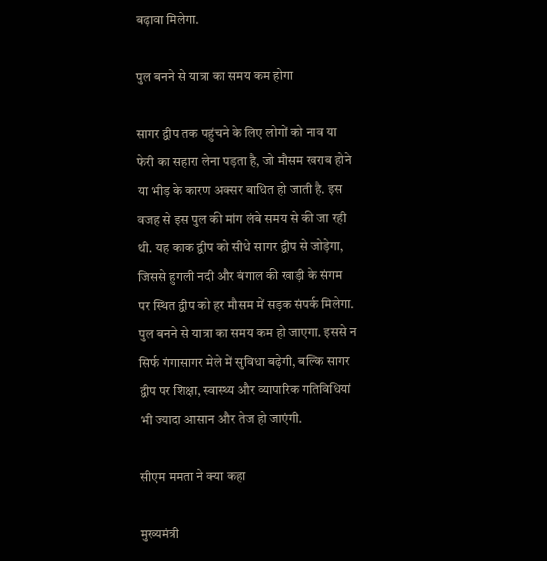बढ़ावा मिलेगा.

पुल बनने से यात्रा का समय कम होगा

सागर द्वीप तक पहुंचने के लिए लोगों को नाव या फेरी का सहारा लेना पड़ता है, जो मौसम खराब होने या भीड़ के कारण अक्सर बाधित हो जाती है. इस वजह से इस पुल की मांग लंबे समय से की जा रही थी. यह काक द्वीप को सीधे सागर द्वीप से जोड़ेगा, जिससे हुगली नदी और बंगाल की खाड़ी के संगम पर स्थित द्वीप को हर मौसम में सड़क संपर्क मिलेगा. पुल बनने से यात्रा का समय कम हो जाएगा. इससे न सिर्फ गंगासागर मेले में सुविधा बढ़ेगी, बल्कि सागर द्वीप पर शिक्षा, स्वास्थ्य और व्यापारिक गतिविधियां भी ज्यादा आसान और तेज हो जाएंगी.

सीएम ममता ने क्या कहा

मुख्यमंत्री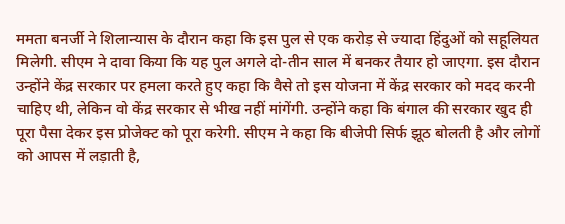ममता बनर्जी ने शिलान्यास के दौरान कहा कि इस पुल से एक करोड़ से ज्यादा हिंदुओं को सहूलियत मिलेगी. सीएम ने दावा किया कि यह पुल अगले दो-तीन साल में बनकर तैयार हो जाएगा. इस दौरान उन्होंने केंद्र सरकार पर हमला करते हुए कहा कि वैसे तो इस योजना में केंद्र सरकार को मदद करनी चाहिए थी, लेकिन वो केंद्र सरकार से भीख नहीं मांगेंगी. उन्होंने कहा कि बंगाल की सरकार खुद ही पूरा पैसा देकर इस प्रोजेक्ट को पूरा करेगी. सीएम ने कहा कि बीजेपी सिर्फ झूठ बोलती है और लोगों को आपस में लड़ाती है,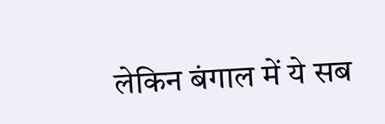लेकिन बंगाल में ये सब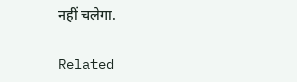नहीं चलेगा.

Related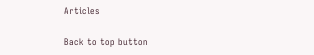Articles

Back to top button